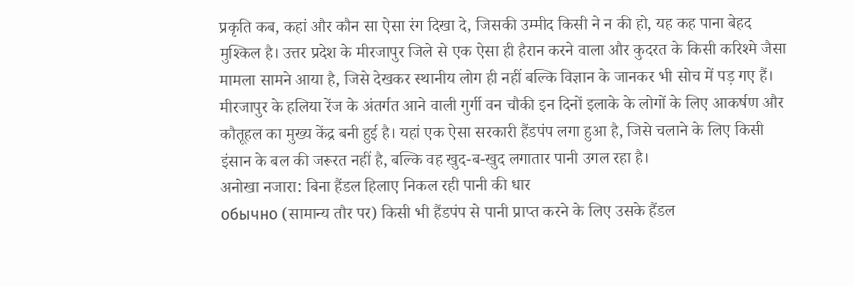प्रकृति कब, कहां और कौन सा ऐसा रंग दिखा दे, जिसकी उम्मीद किसी ने न की हो, यह कह पाना बेहद मुश्किल है। उत्तर प्रदेश के मीरजापुर जिले से एक ऐसा ही हैरान करने वाला और कुदरत के किसी करिश्मे जैसा मामला सामने आया है, जिसे देखकर स्थानीय लोग ही नहीं बल्कि विज्ञान के जानकर भी सोच में पड़ गए हैं। मीरजापुर के हलिया रेंज के अंतर्गत आने वाली गुर्गी वन चौकी इन दिनों इलाके के लोगों के लिए आकर्षण और कौतूहल का मुख्य केंद्र बनी हुई है। यहां एक ऐसा सरकारी हैंडपंप लगा हुआ है, जिसे चलाने के लिए किसी इंसान के बल की जरूरत नहीं है, बल्कि वह खुद-ब-खुद लगातार पानी उगल रहा है।
अनोखा नजारा: बिना हैंडल हिलाए निकल रही पानी की धार
обычно (सामान्य तौर पर) किसी भी हैंडपंप से पानी प्राप्त करने के लिए उसके हैंडल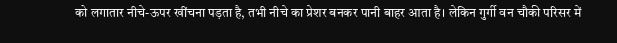को लगातार नीचे-ऊपर खींचना पड़ता है, तभी नीचे का प्रेशर बनकर पानी बाहर आता है। लेकिन गुर्गी वन चौकी परिसर में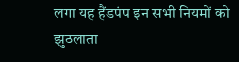लगा यह हैंडपंप इन सभी नियमों को झुठलाता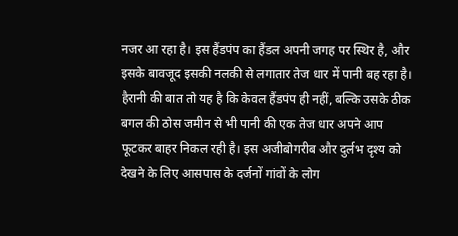नजर आ रहा है। इस हैंडपंप का हैंडल अपनी जगह पर स्थिर है, और इसके बावजूद इसकी नलकी से लगातार तेज धार में पानी बह रहा है।
हैरानी की बात तो यह है कि केवल हैंडपंप ही नहीं, बल्कि उसके ठीक बगल की ठोस जमीन से भी पानी की एक तेज धार अपने आप फूटकर बाहर निकल रही है। इस अजीबोगरीब और दुर्लभ दृश्य को देखने के लिए आसपास के दर्जनों गांवों के लोग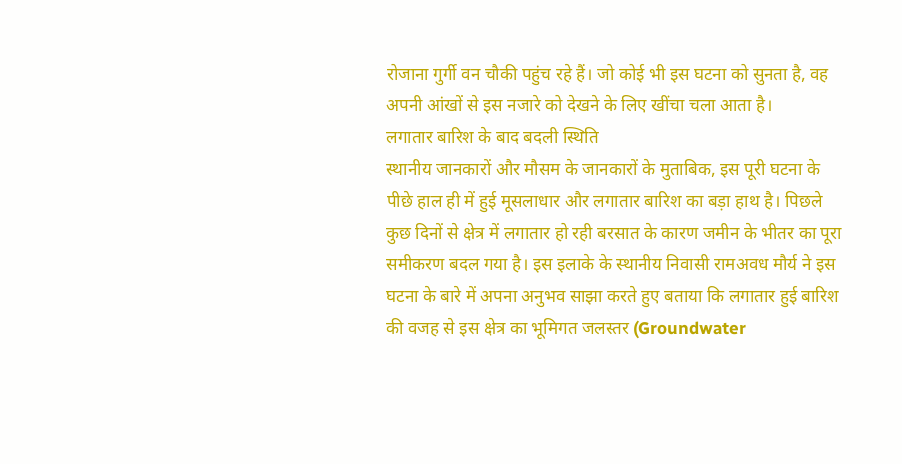रोजाना गुर्गी वन चौकी पहुंच रहे हैं। जो कोई भी इस घटना को सुनता है, वह अपनी आंखों से इस नजारे को देखने के लिए खींचा चला आता है।
लगातार बारिश के बाद बदली स्थिति
स्थानीय जानकारों और मौसम के जानकारों के मुताबिक, इस पूरी घटना के पीछे हाल ही में हुई मूसलाधार और लगातार बारिश का बड़ा हाथ है। पिछले कुछ दिनों से क्षेत्र में लगातार हो रही बरसात के कारण जमीन के भीतर का पूरा समीकरण बदल गया है। इस इलाके के स्थानीय निवासी रामअवध मौर्य ने इस घटना के बारे में अपना अनुभव साझा करते हुए बताया कि लगातार हुई बारिश की वजह से इस क्षेत्र का भूमिगत जलस्तर (Groundwater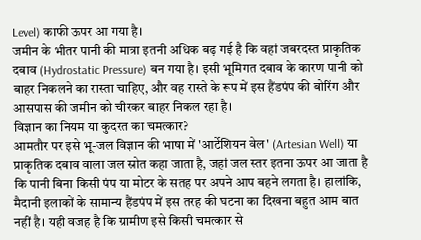Level) काफी ऊपर आ गया है।
जमीन के भीतर पानी की मात्रा इतनी अधिक बढ़ गई है कि वहां जबरदस्त प्राकृतिक दबाव (Hydrostatic Pressure) बन गया है। इसी भूमिगत दबाव के कारण पानी को बाहर निकलने का रास्ता चाहिए, और वह रास्ते के रूप में इस हैंडपंप की बोरिंग और आसपास की जमीन को चीरकर बाहर निकल रहा है।
विज्ञान का नियम या कुदरत का चमत्कार?
आमतौर पर इसे भू-जल विज्ञान की भाषा में 'आर्टेशियन वेल' (Artesian Well) या प्राकृतिक दबाव वाला जल स्रोत कहा जाता है, जहां जल स्तर इतना ऊपर आ जाता है कि पानी बिना किसी पंप या मोटर के सतह पर अपने आप बहने लगता है। हालांकि, मैदानी इलाकों के सामान्य हैंडपंप में इस तरह की घटना का दिखना बहुत आम बात नहीं है। यही वजह है कि ग्रामीण इसे किसी चमत्कार से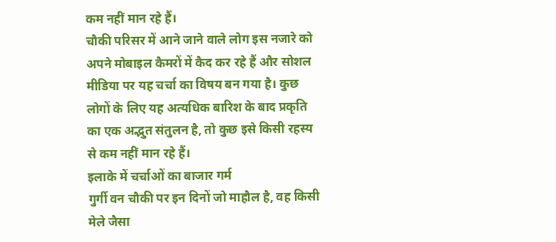कम नहीं मान रहे हैं।
चौकी परिसर में आने जाने वाले लोग इस नजारे को अपने मोबाइल कैमरों में कैद कर रहे हैं और सोशल मीडिया पर यह चर्चा का विषय बन गया है। कुछ लोगों के लिए यह अत्यधिक बारिश के बाद प्रकृति का एक अद्भुत संतुलन है, तो कुछ इसे किसी रहस्य से कम नहीं मान रहे हैं।
इलाके में चर्चाओं का बाजार गर्म
गुर्गी वन चौकी पर इन दिनों जो माहौल है, वह किसी मेले जैसा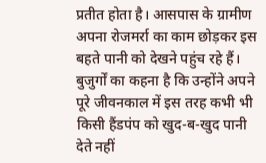प्रतीत होता है। आसपास के ग्रामीण अपना रोजमर्रा का काम छोड़कर इस बहते पानी को देखने पहुंच रहे हैं। बुजुर्गों का कहना है कि उन्होंने अपने पूरे जीवनकाल में इस तरह कभी भी किसी हैंडपंप को खुद-ब-खुद पानी देते नहीं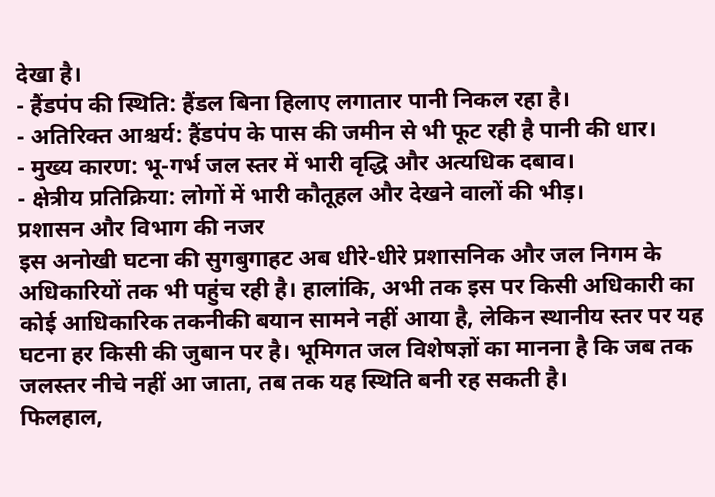देखा है।
- हैंडपंप की स्थिति: हैंडल बिना हिलाए लगातार पानी निकल रहा है।
- अतिरिक्त आश्चर्य: हैंडपंप के पास की जमीन से भी फूट रही है पानी की धार।
- मुख्य कारण: भू-गर्भ जल स्तर में भारी वृद्धि और अत्यधिक दबाव।
- क्षेत्रीय प्रतिक्रिया: लोगों में भारी कौतूहल और देखने वालों की भीड़।
प्रशासन और विभाग की नजर
इस अनोखी घटना की सुगबुगाहट अब धीरे-धीरे प्रशासनिक और जल निगम के अधिकारियों तक भी पहुंच रही है। हालांकि, अभी तक इस पर किसी अधिकारी का कोई आधिकारिक तकनीकी बयान सामने नहीं आया है, लेकिन स्थानीय स्तर पर यह घटना हर किसी की जुबान पर है। भूमिगत जल विशेषज्ञों का मानना है कि जब तक जलस्तर नीचे नहीं आ जाता, तब तक यह स्थिति बनी रह सकती है।
फिलहाल,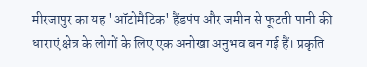मीरजापुर का यह 'ऑटोमैटिक' हैंडपंप और जमीन से फूटती पानी की धाराएं क्षेत्र के लोगों के लिए एक अनोखा अनुभव बन गई हैं। प्रकृति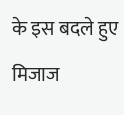के इस बदले हुए मिजाज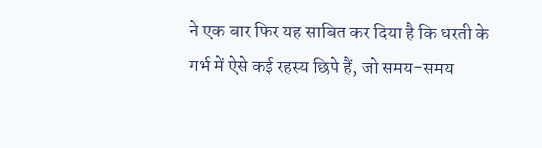ने एक बार फिर यह साबित कर दिया है कि धरती के गर्भ में ऐसे कई रहस्य छिपे हैं, जो समय-समय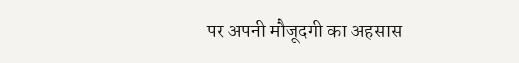पर अपनी मौजूदगी का अहसास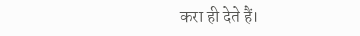करा ही देते हैं।